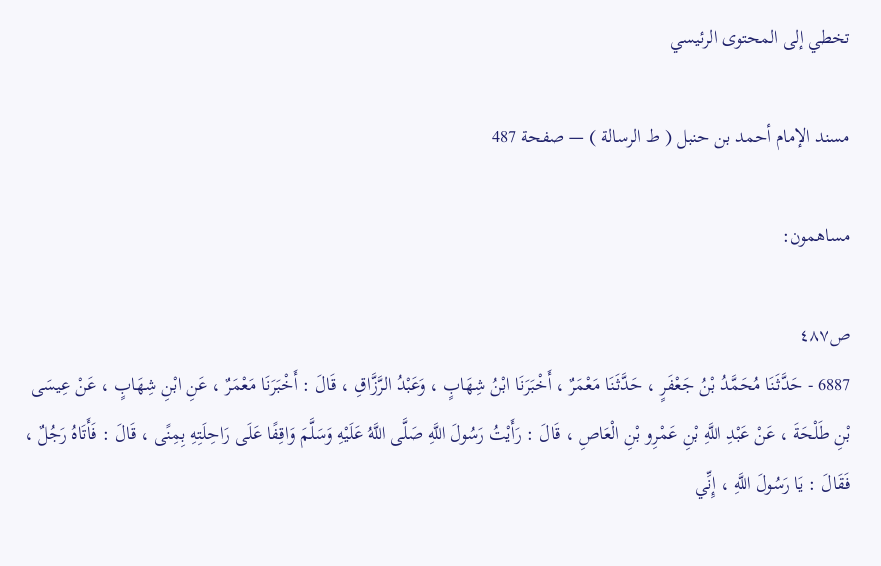تخطي إلى المحتوى الرئيسي

مسند الإمام أحمد بن حنبل ( ط الرسالة ) — صفحة 487

مساهمون:

ص٤٨٧
6887 - حَدَّثَنَا مُحَمَّدُ بْنُ جَعْفَرٍ ، حَدَّثَنَا مَعْمَرٌ ، أَخْبَرَنَا ابْنُ شِهَابٍ ، وَعَبْدُ الرَّزَّاقِ ، قَالَ : أَخْبَرَنَا مَعْمَرٌ ، عَنِ ابْنِ شِهَابٍ ، عَنْ عِيسَى بْنِ طَلْحَةَ ، عَنْ عَبْدِ اللَّهِ بْنِ عَمْرِو بْنِ الْعَاصِ ، قَالَ : رَأَيْتُ رَسُولَ اللَّهِ صَلَّى اللَّهُ عَلَيْهِ وَسَلَّمَ وَاقِفًا عَلَى رَاحِلَتِهِ بِمِنًى ، قَالَ : فَأَتَاهُ رَجُلٌ ، فَقَالَ : يَا رَسُولَ اللَّهِ ، إِنِّي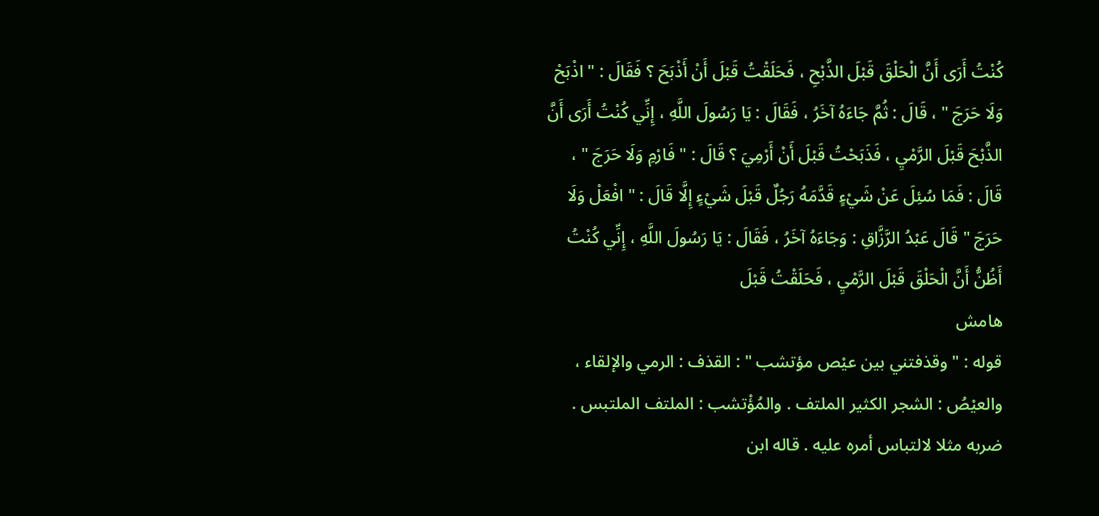كُنْتُ أَرَى أَنَّ الْحَلْقَ قَبْلَ الذَّبْحِ ، فَحَلَقْتُ قَبْلَ أَنْ أَذْبَحَ ؟ فَقَالَ : " اذْبَحْ وَلَا حَرَجَ " ، قَالَ : ثُمَّ جَاءَهُ آخَرُ ، فَقَالَ : يَا رَسُولَ اللَّهِ ، إِنِّي كُنْتُ أَرَى أَنَّ الذَّبْحَ قَبْلَ الرَّمْيِ ، فَذَبَحْتُ قَبْلَ أَنْ أَرْمِيَ ؟ قَالَ : " فَارْمِ وَلَا حَرَجَ " ، قَالَ : فَمَا سُئِلَ عَنْ شَيْءٍ قَدَّمَهُ رَجُلٌ قَبْلَ شَيْءٍ إِلَّا قَالَ : " افْعَلْ وَلَا حَرَجَ " قَالَ عَبْدُ الرَّزَّاقِ : وَجَاءَهُ آخَرُ ، فَقَالَ : يَا رَسُولَ اللَّهِ ، إِنِّي كُنْتُ أَظُنُّ أَنَّ الْحَلْقَ قَبْلَ الرَّمْيِ ، فَحَلَقْتُ قَبْلَ
هامش
قوله : " وقذفتني بين عيْص مؤتشب " : القذف : الرمي والإلقاء ، والعيْصُ : الشجر الكثير الملتف . والمُؤْتشب : الملتف الملتبس . ضربه مثلا لالتباس أمره عليه . قاله ابن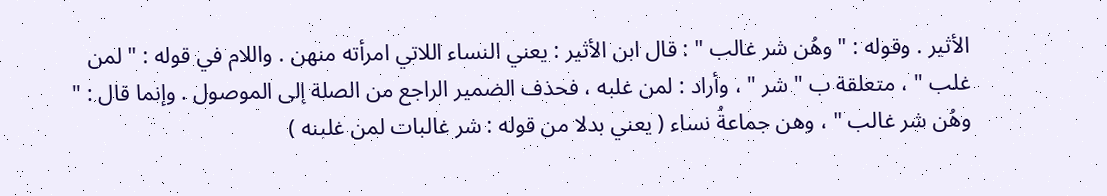الأثير . وقوله : " وهُن شر غالب " : قال ابن الأثير : يعني النساء اللاتي امرأته منهن . واللام في قوله : " لمن غلب " ، متعلقة ب " شر " ، وأراد : لمن غلبه ، فحذف الضمير الراجع من الصلة إلى الموصول . وإنما قال : " وهُن شر غالب " ، وهن جماعةُ نساء ( يعني بدلا من قوله : شر غالبات لمن غلبنه )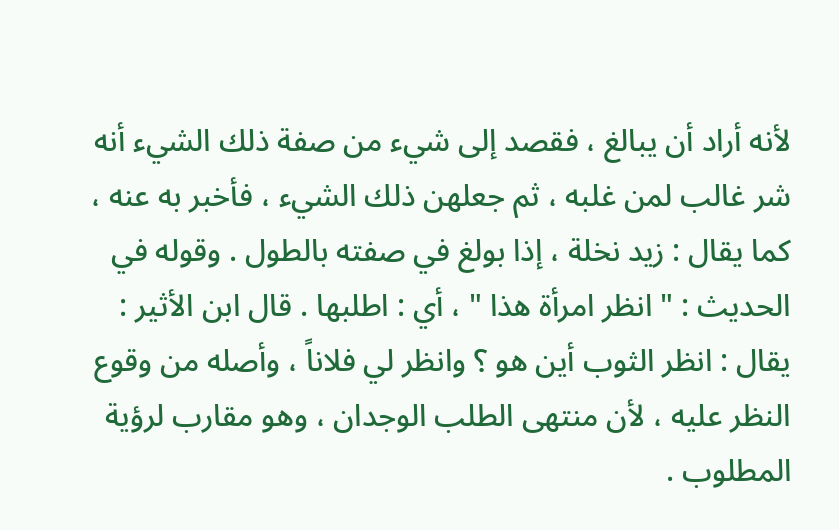لأنه أراد أن يبالغ ، فقصد إلى شيء من صفة ذلك الشيء أنه شر غالب لمن غلبه ، ثم جعلهن ذلك الشيء ، فأخبر به عنه ، كما يقال : زيد نخلة ، إذا بولغ في صفته بالطول . وقوله في الحديث : " انظر امرأة هذا " ، أي : اطلبها . قال ابن الأثير : يقال : انظر الثوب أين هو ؟ وانظر لي فلاناً ، وأصله من وقوع النظر عليه ، لأن منتهى الطلب الوجدان ، وهو مقارب لرؤية المطلوب .